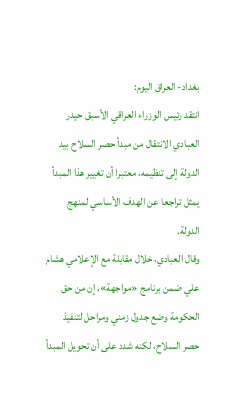بغداد- العراق اليوم:
انتقد رئيس الوزراء العراقي الأسبق حيدر العبادي الانتقال من مبدأ حصر السلاح بيد الدولة إلى تنظيمه، معتبرا أن تغيير هذا المبدأ يمثل تراجعا عن الهدف الأساسي لمنهج الدولة.
وقال العبادي، خلال مقابلة مع الإعلامي هشام علي ضمن برنامج «مواجهة»، إن من حق الحكومة وضع جدول زمني ومراحل لتنفيذ حصر السلاح، لكنه شدد على أن تحويل المبدأ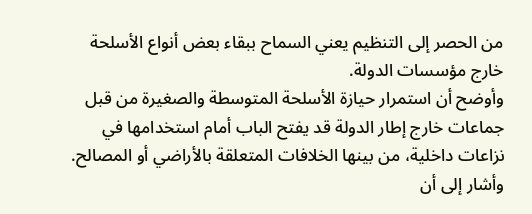من الحصر إلى التنظيم يعني السماح ببقاء بعض أنواع الأسلحة خارج مؤسسات الدولة.
وأوضح أن استمرار حيازة الأسلحة المتوسطة والصغيرة من قبل جماعات خارج إطار الدولة قد يفتح الباب أمام استخدامها في نزاعات داخلية، من بينها الخلافات المتعلقة بالأراضي أو المصالح.
وأشار إلى أن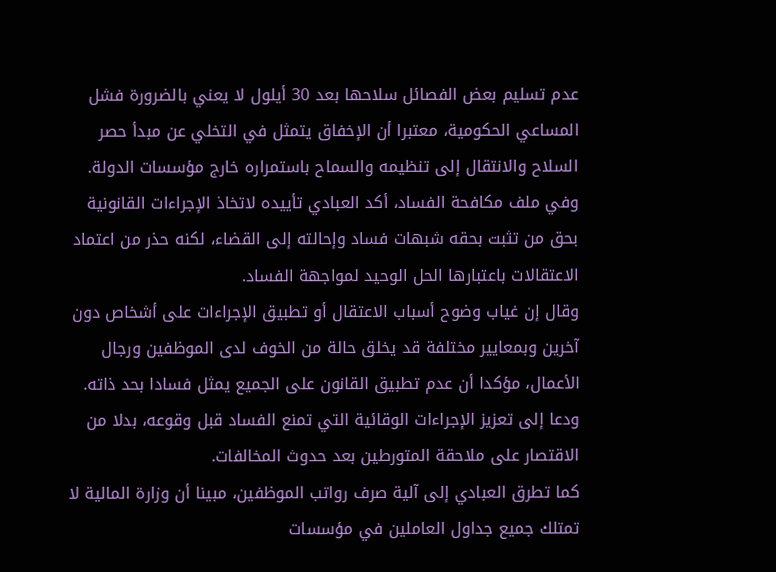عدم تسليم بعض الفصائل سلاحها بعد 30 أيلول لا يعني بالضرورة فشل المساعي الحكومية، معتبرا أن الإخفاق يتمثل في التخلي عن مبدأ حصر السلاح والانتقال إلى تنظيمه والسماح باستمراره خارج مؤسسات الدولة.
وفي ملف مكافحة الفساد، أكد العبادي تأييده لاتخاذ الإجراءات القانونية بحق من تثبت بحقه شبهات فساد وإحالته إلى القضاء، لكنه حذر من اعتماد الاعتقالات باعتبارها الحل الوحيد لمواجهة الفساد.
وقال إن غياب وضوح أسباب الاعتقال أو تطبيق الإجراءات على أشخاص دون آخرين وبمعايير مختلفة قد يخلق حالة من الخوف لدى الموظفين ورجال الأعمال، مؤكدا أن عدم تطبيق القانون على الجميع يمثل فسادا بحد ذاته.
ودعا إلى تعزيز الإجراءات الوقائية التي تمنع الفساد قبل وقوعه، بدلا من الاقتصار على ملاحقة المتورطين بعد حدوث المخالفات.
كما تطرق العبادي إلى آلية صرف رواتب الموظفين، مبينا أن وزارة المالية لا تمتلك جميع جداول العاملين في مؤسسات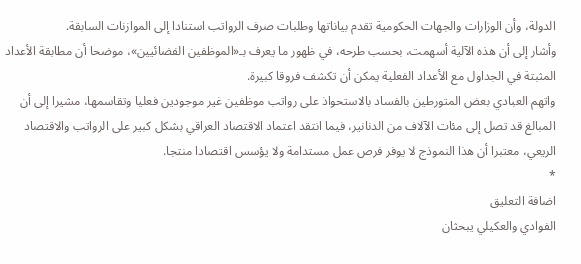الدولة، وأن الوزارات والجهات الحكومية تقدم بياناتها وطلبات صرف الرواتب استنادا إلى الموازنات السابقة.
وأشار إلى أن هذه الآلية أسهمت، بحسب طرحه، في ظهور ما يعرف بـ«الموظفين الفضائيين»، موضحا أن مطابقة الأعداد المثبتة في الجداول مع الأعداد الفعلية يمكن أن تكشف فروقا كبيرة.
واتهم العبادي بعض المتورطين بالفساد بالاستحواذ على رواتب موظفين غير موجودين فعليا وتقاسمها، مشيرا إلى أن المبالغ قد تصل إلى مئات الآلاف من الدنانير، فيما انتقد اعتماد الاقتصاد العراقي بشكل كبير على الرواتب والاقتصاد الريعي، معتبرا أن هذا النموذج لا يوفر فرص عمل مستدامة ولا يؤسس اقتصادا منتجا.
*
اضافة التعليق
الفوادي والعكيلي يبحثان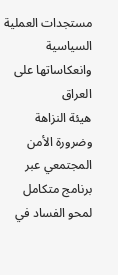مستجدات العملية السياسية وانعكاساتها على العراق
هيئة النزاهة وضرورة الأمن المجتمعي عبر برنامج متكامل لمحو الفساد في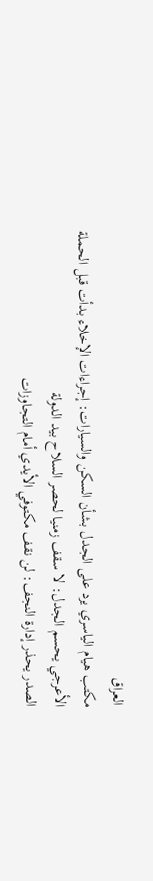العراق
مكتب هيام الياسري يرد على الجدل بشأن السكن والسيارات: إجراءات الإخلاء بدأت قبل الحملة
الأعرجي يحسم الجدل: لا سقف زمنيا لحصر السلاح بيد الدولة
الصدر يحذر إدارة النجف: لن نقف مكتوفي الأيدي أمام التجاوزات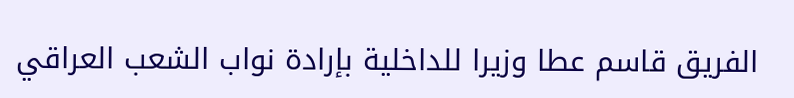الفريق قاسم عطا وزيرا للداخلية بإرادة نواب الشعب العراقي